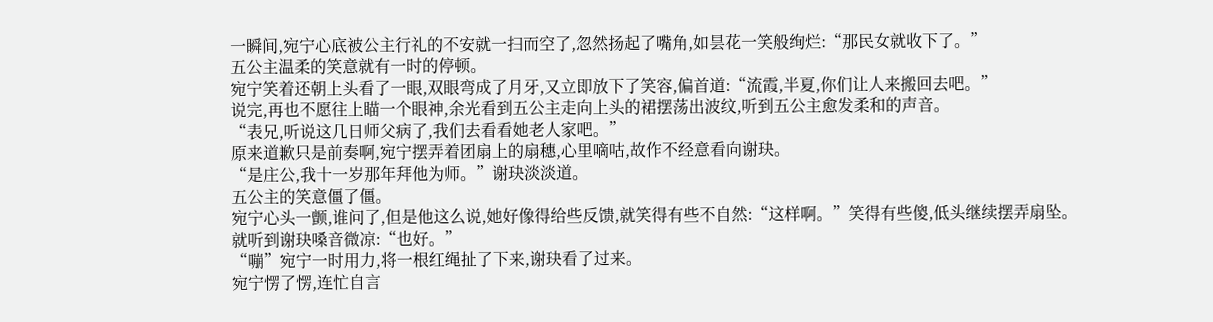一瞬间,宛宁心底被公主行礼的不安就一扫而空了,忽然扬起了嘴角,如昙花一笑般绚烂:“那民女就收下了。”
五公主温柔的笑意就有一时的停顿。
宛宁笑着还朝上头看了一眼,双眼弯成了月牙,又立即放下了笑容,偏首道:“流霞,半夏,你们让人来搬回去吧。”
说完,再也不愿往上瞄一个眼神,余光看到五公主走向上头的裙摆荡出波纹,听到五公主愈发柔和的声音。
“表兄,听说这几日师父病了,我们去看看她老人家吧。”
原来道歉只是前奏啊,宛宁摆弄着团扇上的扇穗,心里嘀咕,故作不经意看向谢玦。
“是庄公,我十一岁那年拜他为师。”谢玦淡淡道。
五公主的笑意僵了僵。
宛宁心头一颤,谁问了,但是他这么说,她好像得给些反馈,就笑得有些不自然:“这样啊。”笑得有些傻,低头继续摆弄扇坠。
就听到谢玦嗓音微凉:“也好。”
“嘣”宛宁一时用力,将一根红绳扯了下来,谢玦看了过来。
宛宁愣了愣,连忙自言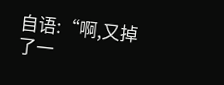自语:“啊,又掉了一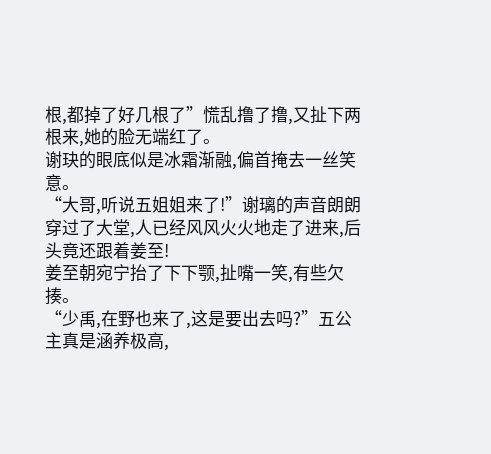根,都掉了好几根了”慌乱撸了撸,又扯下两根来,她的脸无端红了。
谢玦的眼底似是冰霜渐融,偏首掩去一丝笑意。
“大哥,听说五姐姐来了!”谢璃的声音朗朗穿过了大堂,人已经风风火火地走了进来,后头竟还跟着姜至!
姜至朝宛宁抬了下下颚,扯嘴一笑,有些欠揍。
“少禹,在野也来了,这是要出去吗?”五公主真是涵养极高,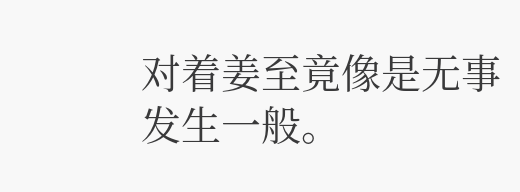对着姜至竟像是无事发生一般。